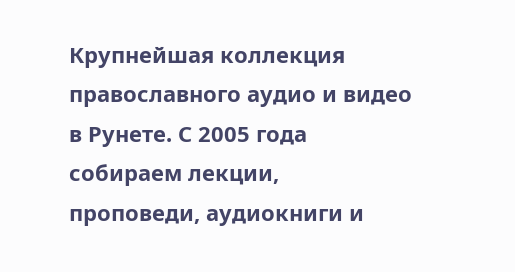Крупнейшая коллекция православного аудио и видео в Рунете. С 2005 года собираем лекции, проповеди, аудиокниги и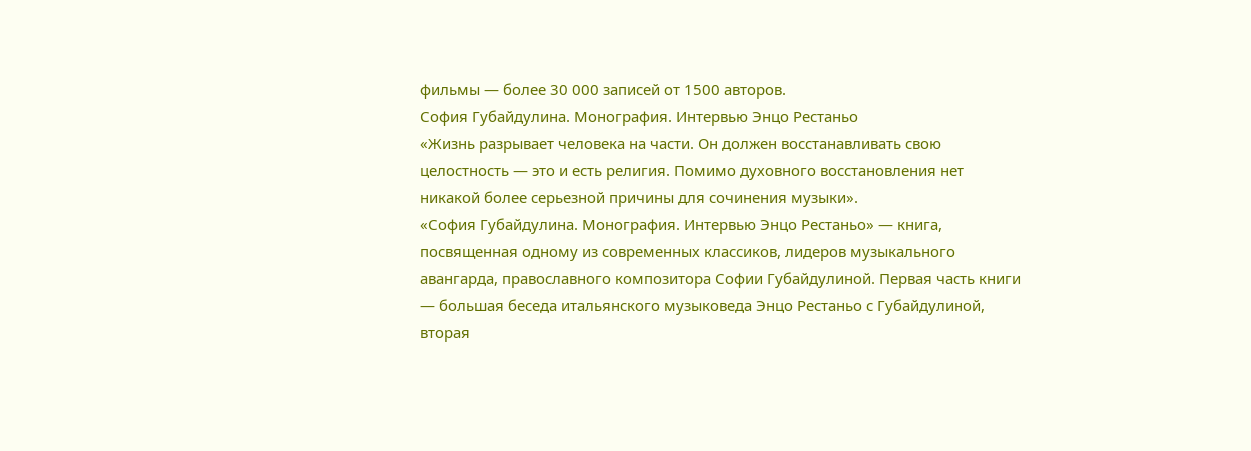фильмы — более 30 000 записей от 1500 авторов.
София Губайдулина. Монография. Интервью Энцо Рестаньо
«Жизнь разрывает человека на части. Он должен восстанавливать свою целостность — это и есть религия. Помимо духовного восстановления нет никакой более серьезной причины для сочинения музыки».
«София Губайдулина. Монография. Интервью Энцо Рестаньо» — книга, посвященная одному из современных классиков, лидеров музыкального авангарда, православного композитора Софии Губайдулиной. Первая часть книги — большая беседа итальянского музыковеда Энцо Рестаньо с Губайдулиной, вторая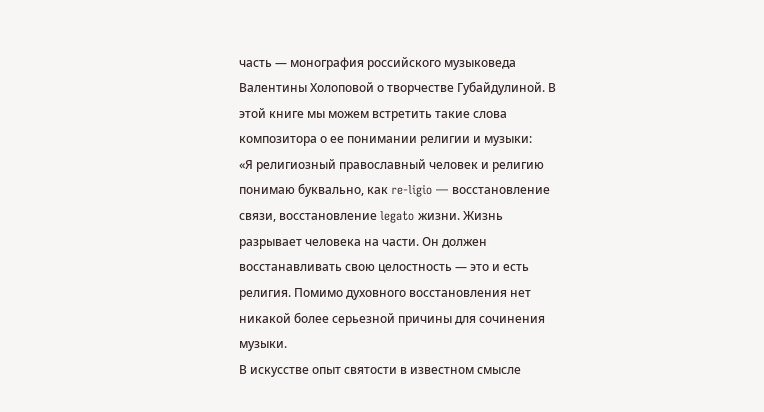часть — монография российского музыковеда Валентины Холоповой о творчестве Губайдулиной. В этой книге мы можем встретить такие слова композитора о ее понимании религии и музыки:
«Я религиозный православный человек и религию понимаю буквально, как re-ligio — восстановление связи, восстановление legato жизни. Жизнь разрывает человека на части. Он должен восстанавливать свою целостность — это и есть религия. Помимо духовного восстановления нет никакой более серьезной причины для сочинения музыки.
В искусстве опыт святости в известном смысле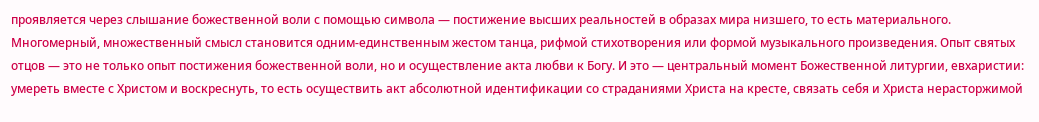проявляется через слышание божественной воли с помощью символа — постижение высших реальностей в образах мира низшего, то есть материального. Многомерный, множественный смысл становится одним-единственным жестом танца, рифмой стихотворения или формой музыкального произведения. Опыт святых отцов — это не только опыт постижения божественной воли, но и осуществление акта любви к Богу. И это — центральный момент Божественной литургии, евхаристии: умереть вместе с Христом и воскреснуть, то есть осуществить акт абсолютной идентификации со страданиями Христа на кресте, связать себя и Христа нерасторжимой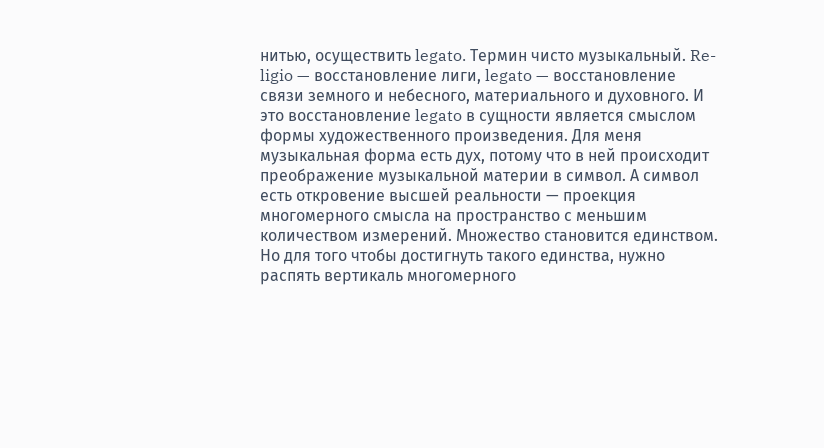нитью, осуществить legato. Термин чисто музыкальный. Re-ligio — восстановление лиги, legato — восстановление связи земного и небесного, материального и духовного. И это восстановление legato в сущности является смыслом формы художественного произведения. Для меня музыкальная форма есть дух, потому что в ней происходит преображение музыкальной материи в символ. А символ есть откровение высшей реальности — проекция многомерного смысла на пространство с меньшим количеством измерений. Множество становится единством. Но для того чтобы достигнуть такого единства, нужно распять вертикаль многомерного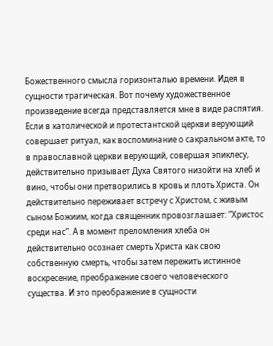Божественного смысла горизонталью времени. Идея в сущности трагическая. Вот почему художественное произведение всегда представляется мне в виде распятия.
Если в католической и протестантской церкви верующий совершает ритуал, как воспоминание о сакральном акте, то в православной церкви верующий, совершая эпиклесу, действительно призывает Духа Святого низойти на хлеб и вино, чтобы они претворились в кровь и плоть Христа. Он действительно переживает встречу с Христом, с живым сыном Божиим, когда священник провозглашает: “Христос среди нас”. А в момент преломления хлеба он действительно осознает смерть Христа как свою собственную смерть, чтобы затем пережить истинное воскресение, преображение своего человеческого существа. И это преображение в сущности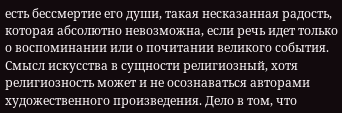есть бессмертие его души, такая несказанная радость, которая абсолютно невозможна, если речь идет только о воспоминании или о почитании великого события.
Смысл искусства в сущности религиозный, хотя религиозность может и не осознаваться авторами художественного произведения. Дело в том, что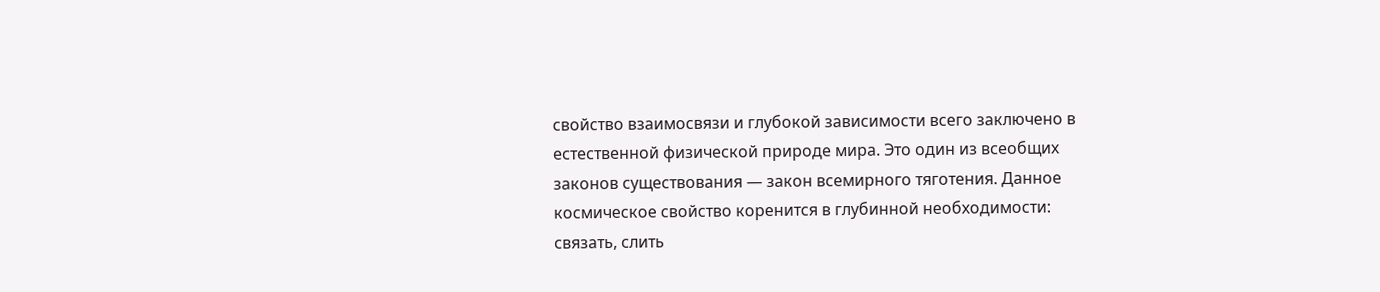свойство взаимосвязи и глубокой зависимости всего заключено в естественной физической природе мира. Это один из всеобщих законов существования — закон всемирного тяготения. Данное космическое свойство коренится в глубинной необходимости: связать, слить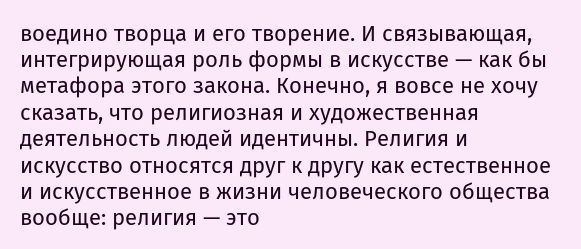воедино творца и его творение. И связывающая, интегрирующая роль формы в искусстве — как бы метафора этого закона. Конечно, я вовсе не хочу сказать, что религиозная и художественная деятельность людей идентичны. Религия и искусство относятся друг к другу как естественное и искусственное в жизни человеческого общества вообще: религия — это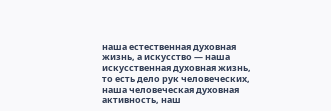наша естественная духовная жизнь, а искусство — наша искусственная духовная жизнь, то есть дело рук человеческих, наша человеческая духовная активность, наш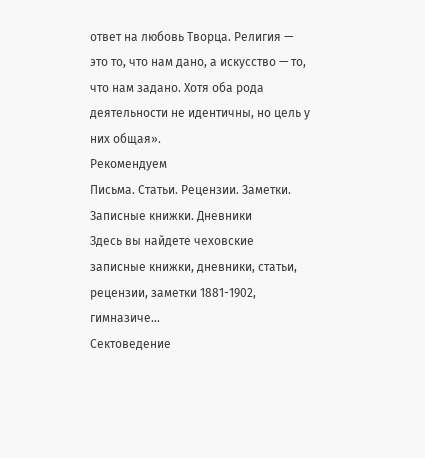ответ на любовь Творца. Религия — это то, что нам дано, а искусство — то, что нам задано. Хотя оба рода деятельности не идентичны, но цель у них общая».
Рекомендуем
Письма. Статьи. Рецензии. Заметки. Записные книжки. Дневники
Здесь вы найдете чеховские записные книжки, дневники, статьи, рецензии, заметки 1881-1902, гимназиче…
Сектоведение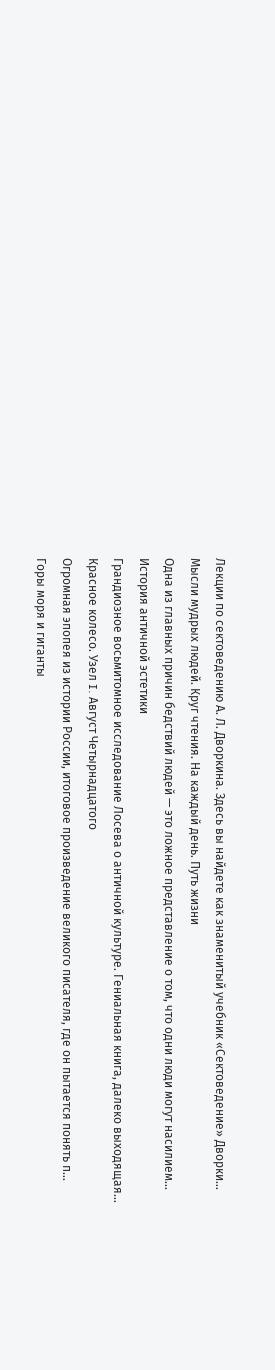Лекции по сектоведению А. Л. Дворкина. Здесь вы найдете как знаменитый учебник «Сектоведение» Дворки…
Мысли мудрых людей. Круг чтения. На каждый день. Путь жизни
Одна из главных причин бедствий людей — это ложное представление о том, что одни люди могут насилием…
История античной эстетики
Грандиозное восьмитомное исследование Лосева о античной культуре. Гениальная книга, далеко выходящая…
Красное колесо. Узел I. Август Четырнадцатого
Огромная эпопея из истории России, итоговое произведение великого писателя, где он пытается понять п…
Горы моря и гиганты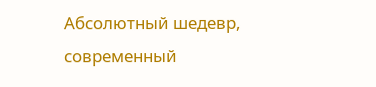Абсолютный шедевр, современный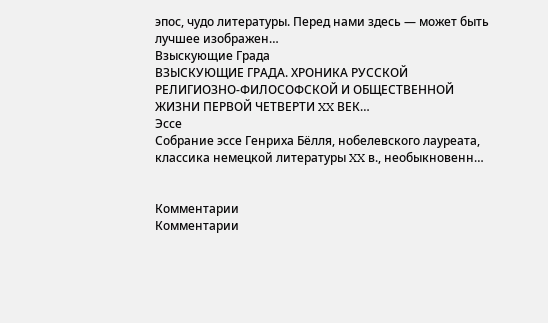эпос, чудо литературы. Перед нами здесь — может быть лучшее изображен…
Взыскующие Града
ВЗЫСКУЮЩИЕ ГРАДА. ХРОНИКА РУССКОЙ РЕЛИГИОЗНО-ФИЛОСОФСКОЙ И ОБЩЕСТВЕННОЙ ЖИЗНИ ПЕРВОЙ ЧЕТВЕРТИ XX ВЕК…
Эссе
Собрание эссе Генриха Бёлля, нобелевского лауреата, классика немецкой литературы XX в., необыкновенн…


Комментарии
Комментарии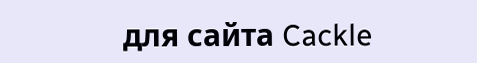для сайта Cackle